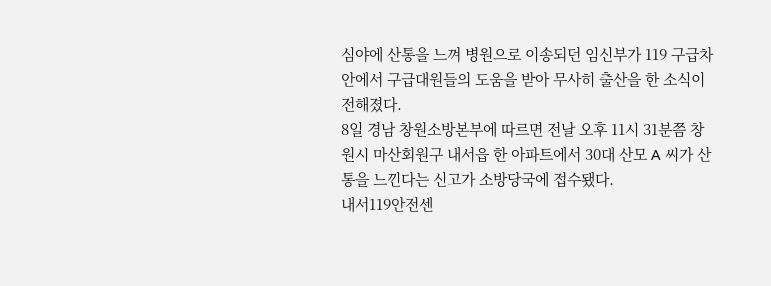심야에 산통을 느껴 병원으로 이송되던 임신부가 119 구급차 안에서 구급대원들의 도움을 받아 무사히 출산을 한 소식이 전해졌다.
8일 경남 창원소방본부에 따르면 전날 오후 11시 31분쯤 창원시 마산회원구 내서읍 한 아파트에서 30대 산모 A 씨가 산통을 느낀다는 신고가 소방당국에 접수됐다.
내서119안전센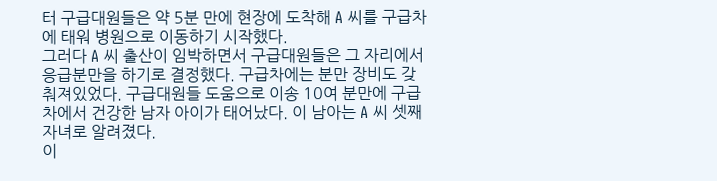터 구급대원들은 약 5분 만에 현장에 도착해 A 씨를 구급차에 태워 병원으로 이동하기 시작했다.
그러다 A 씨 출산이 임박하면서 구급대원들은 그 자리에서 응급분만을 하기로 결정했다. 구급차에는 분만 장비도 갖춰져있었다. 구급대원들 도움으로 이송 10여 분만에 구급차에서 건강한 남자 아이가 태어났다. 이 남아는 A 씨 셋째 자녀로 알려졌다.
이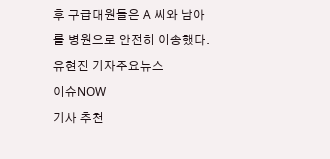후 구급대원들은 A 씨와 남아를 병원으로 안전히 이송했다.
유현진 기자주요뉴스
이슈NOW
기사 추천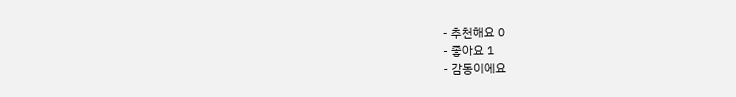- 추천해요 0
- 좋아요 1
- 감동이에요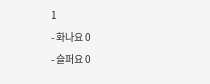1
- 화나요 0
- 슬퍼요 0